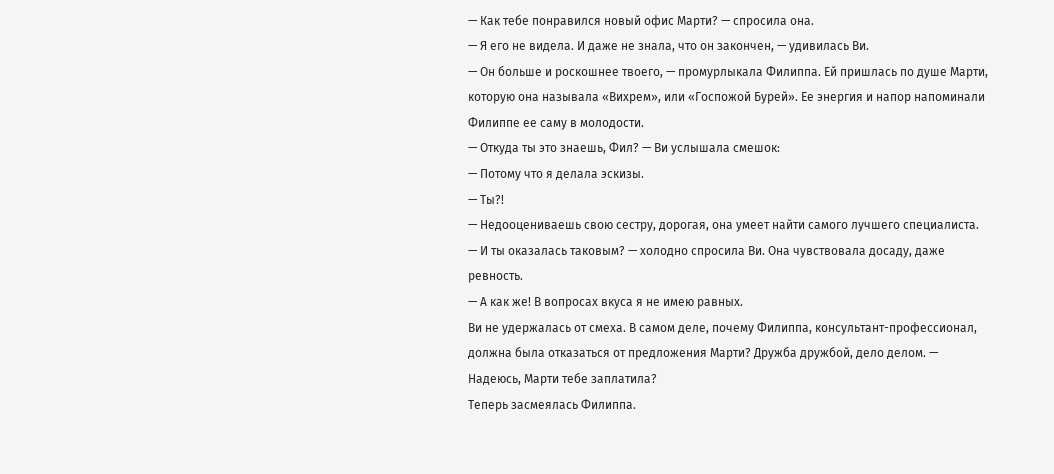— Как тебе понравился новый офис Марти? — спросила она.
— Я его не видела. И даже не знала, что он закончен, — удивилась Ви.
— Он больше и роскошнее твоего, — промурлыкала Филиппа. Ей пришлась по душе Марти, которую она называла «Вихрем», или «Госпожой Бурей». Ее энергия и напор напоминали Филиппе ее саму в молодости.
— Откуда ты это знаешь, Фил? — Ви услышала смешок:
— Потому что я делала эскизы.
— Ты?!
— Недооцениваешь свою сестру, дорогая, она умеет найти самого лучшего специалиста.
— И ты оказалась таковым? — холодно спросила Ви. Она чувствовала досаду, даже ревность.
— А как же! В вопросах вкуса я не имею равных.
Ви не удержалась от смеха. В самом деле, почему Филиппа, консультант-профессионал, должна была отказаться от предложения Марти? Дружба дружбой, дело делом. — Надеюсь, Марти тебе заплатила?
Теперь засмеялась Филиппа.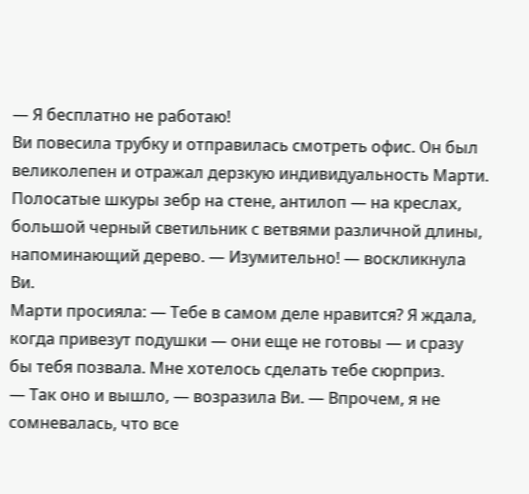— Я бесплатно не работаю!
Ви повесила трубку и отправилась смотреть офис. Он был великолепен и отражал дерзкую индивидуальность Марти. Полосатые шкуры зебр на стене, антилоп — на креслах, большой черный светильник с ветвями различной длины, напоминающий дерево. — Изумительно! — воскликнула Ви.
Марти просияла: — Тебе в самом деле нравится? Я ждала, когда привезут подушки — они еще не готовы — и сразу бы тебя позвала. Мне хотелось сделать тебе сюрприз.
— Так оно и вышло, — возразила Ви. — Впрочем, я не сомневалась, что все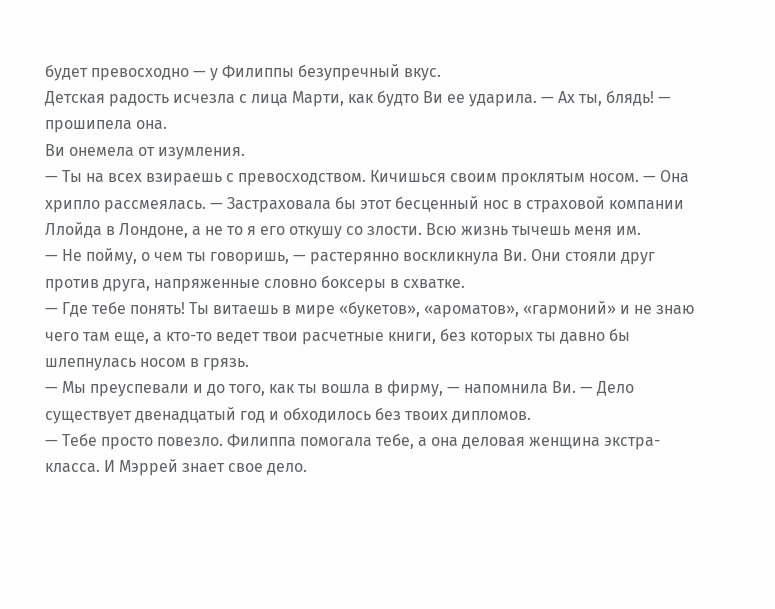будет превосходно — у Филиппы безупречный вкус.
Детская радость исчезла с лица Марти, как будто Ви ее ударила. — Ах ты, блядь! — прошипела она.
Ви онемела от изумления.
— Ты на всех взираешь с превосходством. Кичишься своим проклятым носом. — Она хрипло рассмеялась. — Застраховала бы этот бесценный нос в страховой компании Ллойда в Лондоне, а не то я его откушу со злости. Всю жизнь тычешь меня им.
— Не пойму, о чем ты говоришь, — растерянно воскликнула Ви. Они стояли друг против друга, напряженные словно боксеры в схватке.
— Где тебе понять! Ты витаешь в мире «букетов», «ароматов», «гармоний» и не знаю чего там еще, а кто-то ведет твои расчетные книги, без которых ты давно бы шлепнулась носом в грязь.
— Мы преуспевали и до того, как ты вошла в фирму, — напомнила Ви. — Дело существует двенадцатый год и обходилось без твоих дипломов.
— Тебе просто повезло. Филиппа помогала тебе, а она деловая женщина экстра-класса. И Мэррей знает свое дело.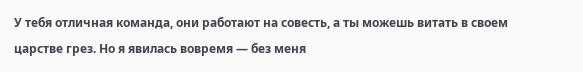У тебя отличная команда, они работают на совесть, а ты можешь витать в своем царстве грез. Но я явилась вовремя — без меня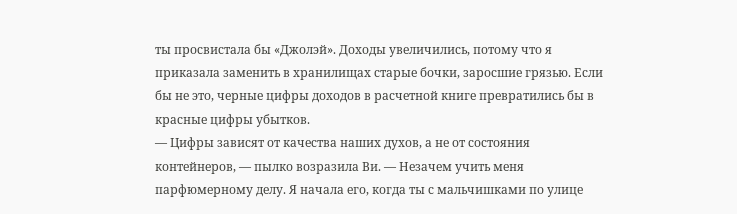ты просвистала бы «Джолэй». Доходы увеличились, потому что я приказала заменить в хранилищах старые бочки, заросшие грязью. Если бы не это, черные цифры доходов в расчетной книге превратились бы в красные цифры убытков.
— Цифры зависят от качества наших духов, а не от состояния контейнеров, — пылко возразила Ви. — Незачем учить меня парфюмерному делу. Я начала его, когда ты с мальчишками по улице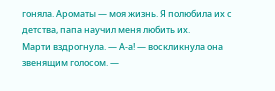гоняла. Ароматы — моя жизнь. Я полюбила их с детства, папа научил меня любить их.
Марти вздрогнула. — А-а! — воскликнула она звенящим голосом. —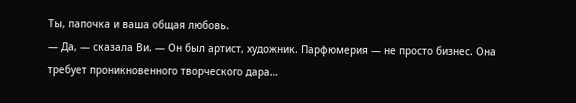Ты, папочка и ваша общая любовь.
— Да, — сказала Ви. — Он был артист, художник. Парфюмерия — не просто бизнес. Она требует проникновенного творческого дара…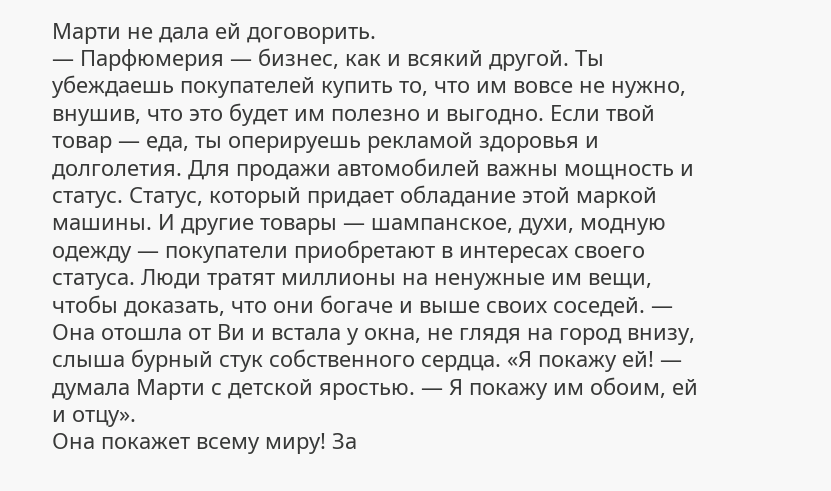Марти не дала ей договорить.
— Парфюмерия — бизнес, как и всякий другой. Ты убеждаешь покупателей купить то, что им вовсе не нужно, внушив, что это будет им полезно и выгодно. Если твой товар — еда, ты оперируешь рекламой здоровья и долголетия. Для продажи автомобилей важны мощность и статус. Статус, который придает обладание этой маркой машины. И другие товары — шампанское, духи, модную одежду — покупатели приобретают в интересах своего статуса. Люди тратят миллионы на ненужные им вещи, чтобы доказать, что они богаче и выше своих соседей. — Она отошла от Ви и встала у окна, не глядя на город внизу, слыша бурный стук собственного сердца. «Я покажу ей! — думала Марти с детской яростью. — Я покажу им обоим, ей и отцу».
Она покажет всему миру! За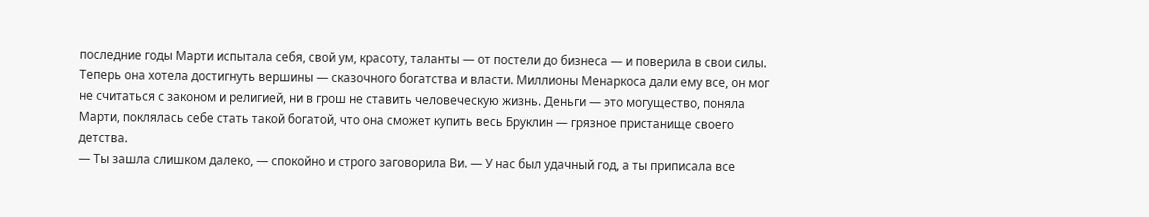последние годы Марти испытала себя, свой ум, красоту, таланты — от постели до бизнеса — и поверила в свои силы. Теперь она хотела достигнуть вершины — сказочного богатства и власти. Миллионы Менаркоса дали ему все, он мог не считаться с законом и религией, ни в грош не ставить человеческую жизнь. Деньги — это могущество, поняла Марти, поклялась себе стать такой богатой, что она сможет купить весь Бруклин — грязное пристанище своего детства.
— Ты зашла слишком далеко, — спокойно и строго заговорила Ви. — У нас был удачный год, а ты приписала все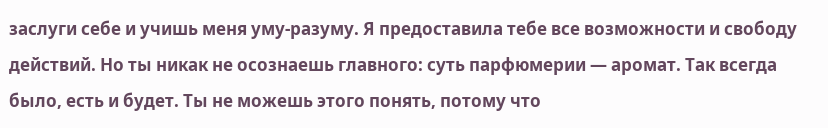заслуги себе и учишь меня уму-разуму. Я предоставила тебе все возможности и свободу действий. Но ты никак не осознаешь главного: суть парфюмерии — аромат. Так всегда было, есть и будет. Ты не можешь этого понять, потому что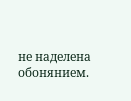не наделена обонянием.